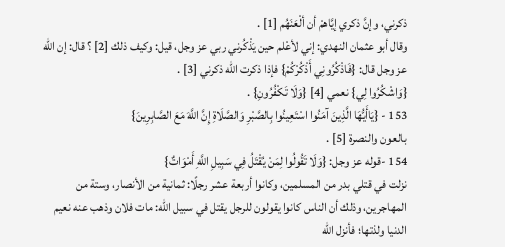ذكرني، وإنَّ ذكري إيَّاهمْ أن ألْعَنَهُم [1] .
وقال أبو عثمان النهدي: إني لأعْلم حين يَذْكُرني ربي عز وجل، قيل: وكيف ذلك [2] ؟ قال: إن الله عز وجل قال: {فَاذْكُرُونِي أَذْكُرْكُمْ} فإذا ذكرت الله ذكرني [3] .
{وَاشْكُرُوا لِي} نعمي [4] {وَلَا تَكْفُرُونِ} .
153 - {يَاأَيُّهَا الَّذِينَ آمَنُوا اسْتَعِينُوا بِالصَّبْرِ وَالصَّلَاةِ إِنَّ اللَّهَ مَعَ الصَّابِرِينَ}
بالعون والنصرة [5] .
154 -قوله عز وجل: {وَلَا تَقُولُوا لِمَنْ يُقْتَلُ فِي سَبِيلِ اللَّهِ أَمْوَاتٌ}
نزلت في قتلي بدر من المسلمين، وكانوا أربعة عشر رجلًا: ثمانية من الأنصار، وستة من المهاجرين، وذلك أن الناس كانوا يقولون للرجل يقتل في سبيل الله: مات فلان وذهب عنه نعيم الدنيا ولذتها؛ فأنزل الله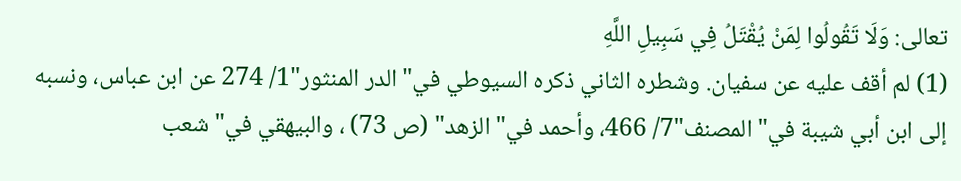تعالى: وَلَا تَقُولُوا لِمَنْ يُقْتَلُ فِي سَبِيلِ اللَّهِ
(1) لم أقف عليه عن سفيان. وشطره الثاني ذكره السيوطي في"الدر المنثور"1/ 274 عن ابن عباس، ونسبه إلى ابن أبي شيبة في"المصنف"7/ 466، وأحمد في"الزهد" (ص 73) ، والبيهقي في"شعب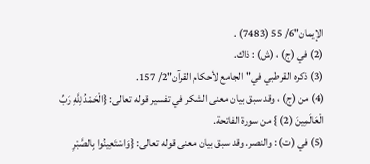الإيمان"6/ 55 (7483) .
(2) في (ج) ، (ش) : ذاك.
(3) ذكره القرطبي في"الجامع لأحكام القرآن"2/ 157.
(4) من (ج) ، وقد سبق بيان معنى الشكر في تفسير قوله تعالى: {الْحَمْدُ لِلَّهِ رَبِّ الْعَالَمِينَ (2) } من سورة الفاتحة.
(5) في (ت) : والنصر. وقد سبق بيان معنى قوله تعالى: {وَاسْتَعِينُوا بِالصَّبْرِ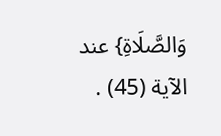وَالصَّلَاةِ} عند الآية (45) .